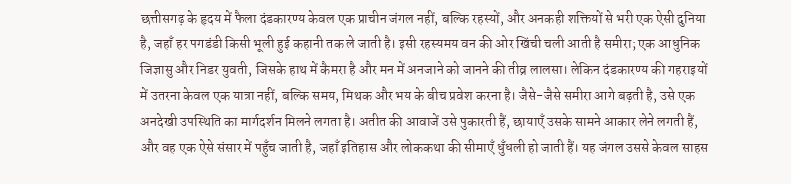छत्तीसगढ़ के हृदय में फैला दंडकारण्य केवल एक प्राचीन जंगल नहीं, बल्कि रहस्यों, और अनकही शक्तियों से भरी एक ऐसी दुनिया है, जहाँ हर पगडंडी किसी भूली हुई कहानी तक ले जाती है। इसी रहस्यमय वन की ओर खिंची चली आती है समीरा; एक आधुनिक जिज्ञासु और निडर युवती, जिसके हाथ में कैमरा है और मन में अनजाने को जानने की तीव्र लालसा। लेकिन दंडकारण्य की गहराइयों में उतरना केवल एक यात्रा नहीं, बल्कि समय, मिथक और भय के बीच प्रवेश करना है। जैसे-जैसे समीरा आगे बढ़ती है, उसे एक अनदेखी उपस्थिति का मार्गदर्शन मिलने लगता है। अतीत की आवाजें उसे पुकारती हैं, छायाएँ उसके सामने आकार लेने लगती हैं, और वह एक ऐसे संसार में पहुँच जाती है, जहाँ इतिहास और लोककथा की सीमाएँ धुँधली हो जाती हैं। यह जंगल उससे केवल साहस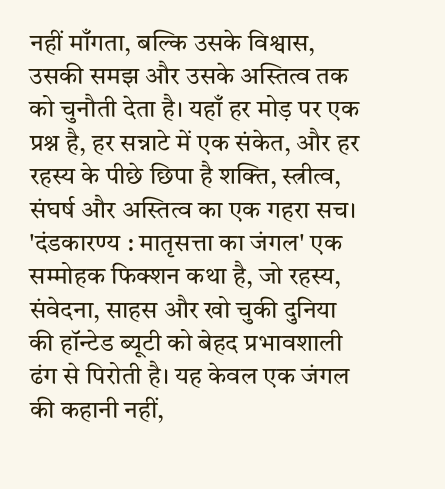नहीं माँगता, बल्कि उसके विश्वास, उसकी समझ और उसके अस्तित्व तक को चुनौती देता है। यहाँ हर मोड़ पर एक प्रश्न है, हर सन्नाटे में एक संकेत, और हर रहस्य के पीछे छिपा है शक्ति, स्त्रीत्व, संघर्ष और अस्तित्व का एक गहरा सच। 'दंडकारण्य : मातृसत्ता का जंगल' एक सम्मोहक फिक्शन कथा है, जो रहस्य, संवेदना, साहस और खो चुकी दुनिया की हॉन्टेड ब्यूटी को बेहद प्रभावशाली ढंग से पिरोती है। यह केवल एक जंगल की कहानी नहीं,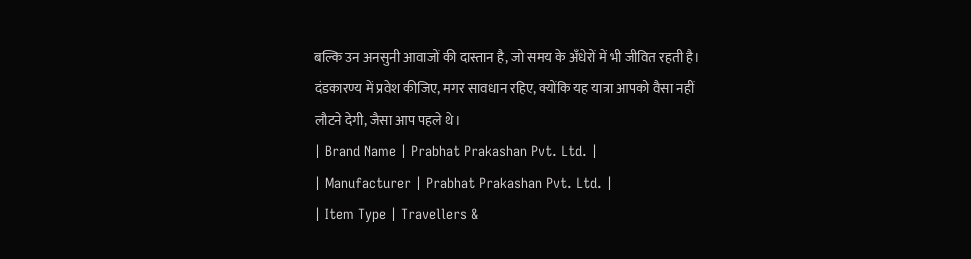बल्कि उन अनसुनी आवाजों की दास्तान है, जो समय के अँधेरों में भी जीवित रहती है। दंडकारण्य में प्रवेश कीजिए, मगर सावधान रहिए, क्योंकि यह यात्रा आपको वैसा नहीं लौटने देगी, जैसा आप पहले थे।
| Brand Name | Prabhat Prakashan Pvt. Ltd. |
| Manufacturer | Prabhat Prakashan Pvt. Ltd. |
| Item Type | Travellers &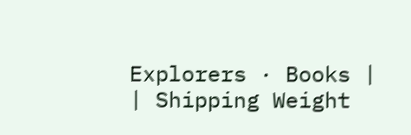Explorers · Books |
| Shipping Weight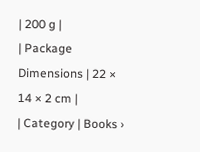| 200 g |
| Package Dimensions | 22 × 14 × 2 cm |
| Category | Books ›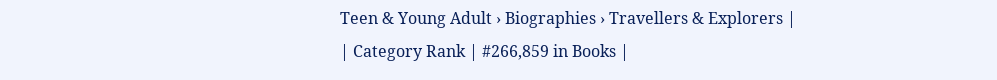Teen & Young Adult › Biographies › Travellers & Explorers |
| Category Rank | #266,859 in Books |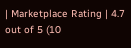| Marketplace Rating | 4.7 out of 5 (10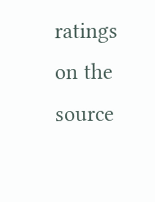ratings on the source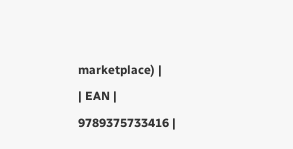marketplace) |
| EAN | 9789375733416 |